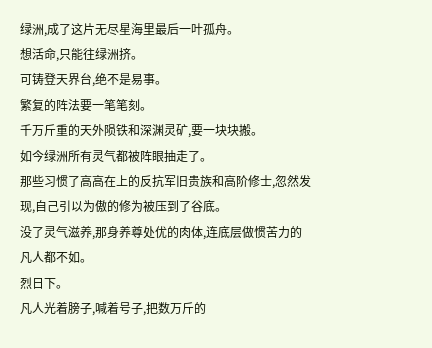绿洲,成了这片无尽星海里最后一叶孤舟。
想活命,只能往绿洲挤。
可铸登天界台,绝不是易事。
繁复的阵法要一笔笔刻。
千万斤重的天外陨铁和深渊灵矿,要一块块搬。
如今绿洲所有灵气都被阵眼抽走了。
那些习惯了高高在上的反抗军旧贵族和高阶修士,忽然发现,自己引以为傲的修为被压到了谷底。
没了灵气滋养,那身养尊处优的肉体,连底层做惯苦力的凡人都不如。
烈日下。
凡人光着膀子,喊着号子,把数万斤的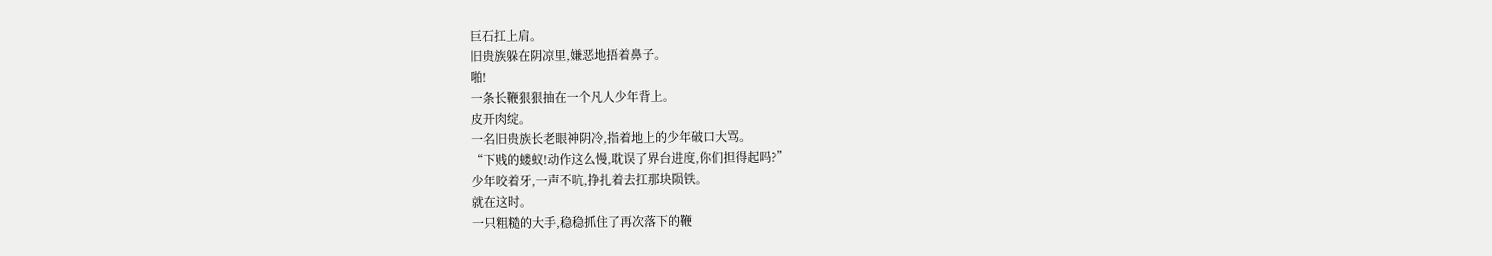巨石扛上肩。
旧贵族躲在阴凉里,嫌恶地捂着鼻子。
啪!
一条长鞭狠狠抽在一个凡人少年背上。
皮开肉绽。
一名旧贵族长老眼神阴冷,指着地上的少年破口大骂。
“下贱的蝼蚁!动作这么慢,耽误了界台进度,你们担得起吗?”
少年咬着牙,一声不吭,挣扎着去扛那块陨铁。
就在这时。
一只粗糙的大手,稳稳抓住了再次落下的鞭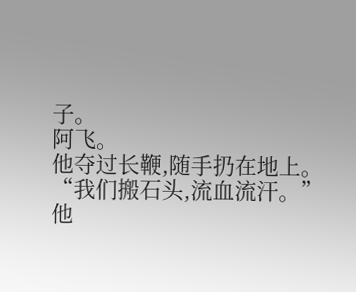子。
阿飞。
他夺过长鞭,随手扔在地上。
“我们搬石头,流血流汗。”
他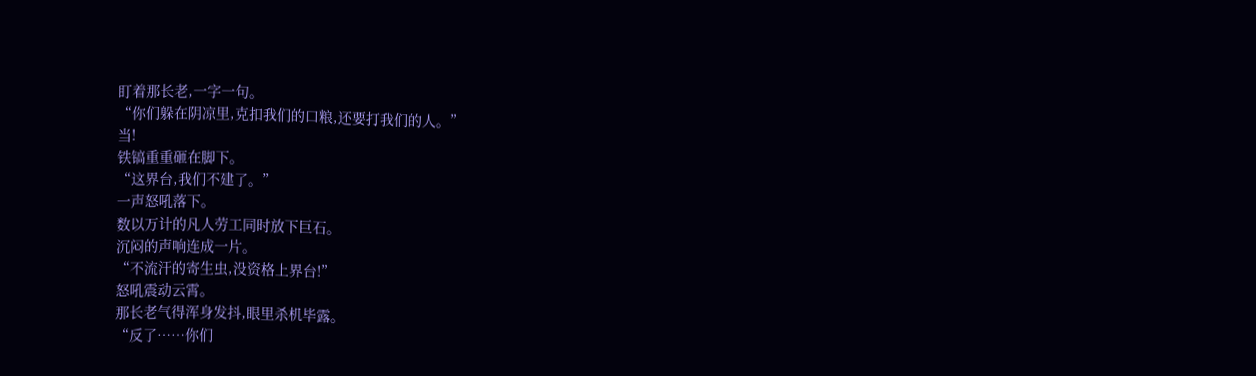盯着那长老,一字一句。
“你们躲在阴凉里,克扣我们的口粮,还要打我们的人。”
当!
铁镐重重砸在脚下。
“这界台,我们不建了。”
一声怒吼落下。
数以万计的凡人劳工同时放下巨石。
沉闷的声响连成一片。
“不流汗的寄生虫,没资格上界台!”
怒吼震动云霄。
那长老气得浑身发抖,眼里杀机毕露。
“反了……你们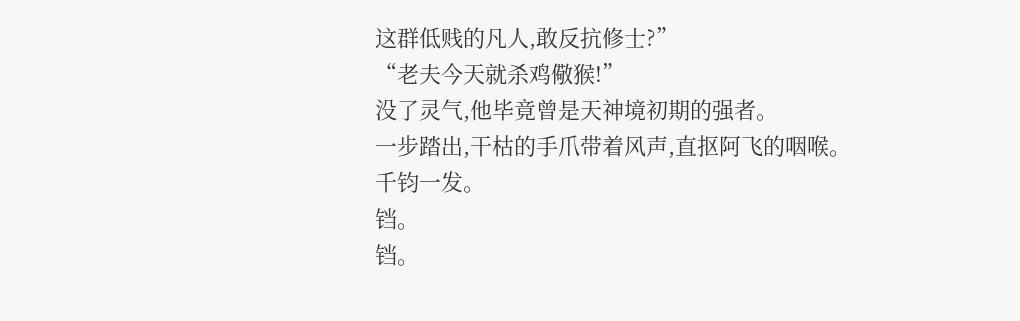这群低贱的凡人,敢反抗修士?”
“老夫今天就杀鸡儆猴!”
没了灵气,他毕竟曾是天神境初期的强者。
一步踏出,干枯的手爪带着风声,直抠阿飞的咽喉。
千钧一发。
铛。
铛。